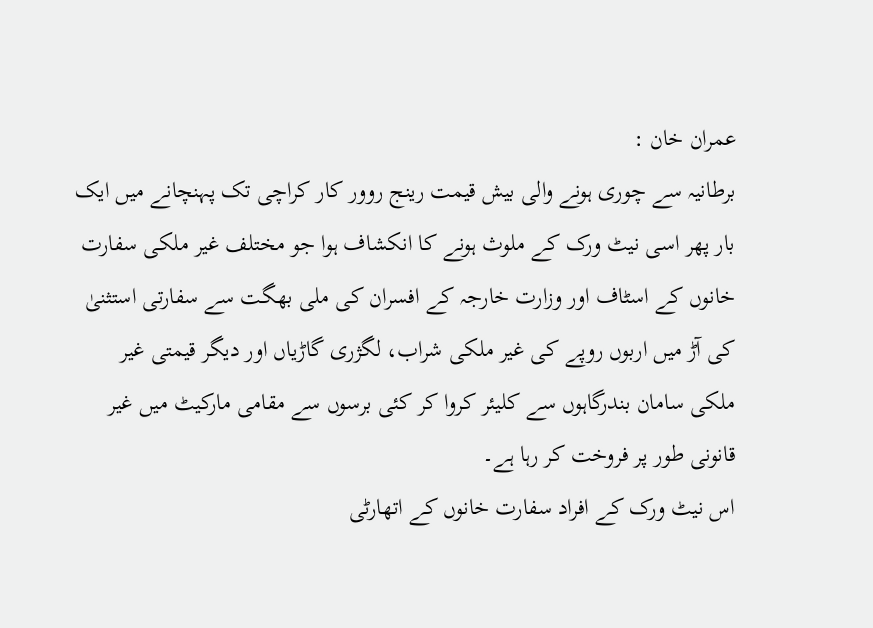عمران خان :
برطانیہ سے چوری ہونے والی بیش قیمت رینج روور کار کراچی تک پہنچانے میں ایک بار پھر اسی نیٹ ورک کے ملوث ہونے کا انکشاف ہوا جو مختلف غیر ملکی سفارت خانوں کے اسٹاف اور وزارت خارجہ کے افسران کی ملی بھگت سے سفارتی استثنیٰ کی آڑ میں اربوں روپے کی غیر ملکی شراب، لگژری گاڑیاں اور دیگر قیمتی غیر ملکی سامان بندرگاہوں سے کلیئر کروا کر کئی برسوں سے مقامی مارکیٹ میں غیر قانونی طور پر فروخت کر رہا ہے۔
اس نیٹ ورک کے افراد سفارت خانوں کے اتھارٹی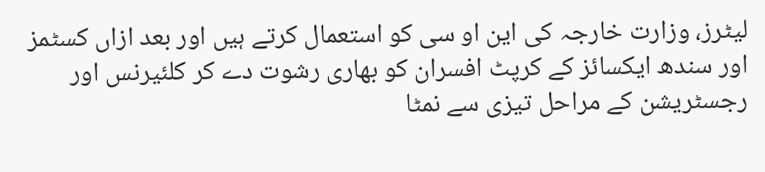لیٹرز، وزارت خارجہ کی این او سی کو استعمال کرتے ہیں اور بعد ازاں کسٹمز اور سندھ ایکسائز کے کرپٹ افسران کو بھاری رشوت دے کر کلئیرنس اور رجسٹریشن کے مراحل تیزی سے نمٹا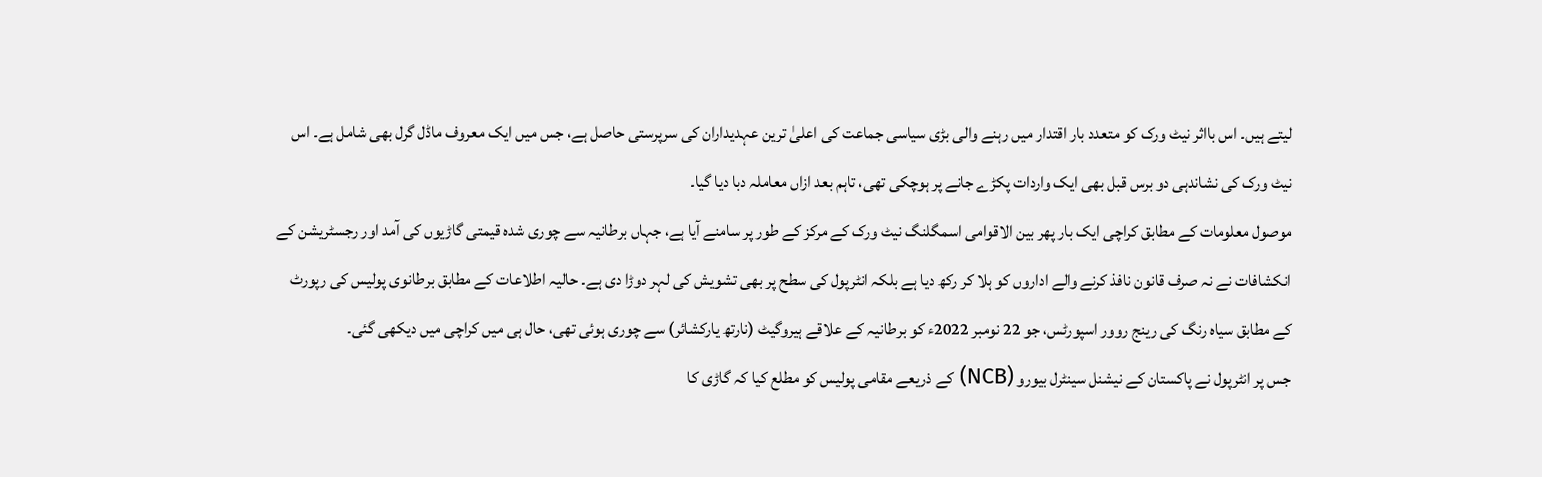لیتے ہیں۔ اس بااثر نیٹ ورک کو متعدد بار اقتدار میں رہنے والی بڑی سیاسی جماعت کی اعلیٰ ترین عہدیداران کی سرپرستی حاصل ہے، جس میں ایک معروف ماڈل گرل بھی شامل ہے۔ اس نیٹ ورک کی نشاندہی دو برس قبل بھی ایک واردات پکڑے جانے پر ہوچکی تھی، تاہم بعد ازاں معاملہ دبا دیا گیا۔
موصول معلومات کے مطابق کراچی ایک بار پھر بین الاقوامی اسمگلنگ نیٹ ورک کے مرکز کے طور پر سامنے آیا ہے، جہاں برطانیہ سے چوری شدہ قیمتی گاڑیوں کی آمد اور رجسٹریشن کے انکشافات نے نہ صرف قانون نافذ کرنے والے اداروں کو ہلا کر رکھ دیا ہے بلکہ انٹرپول کی سطح پر بھی تشویش کی لہر دوڑا دی ہے۔ حالیہ اطلاعات کے مطابق برطانوی پولیس کی رپورٹ کے مطابق سیاہ رنگ کی رینج روور اسپورٹس، جو 22 نومبر 2022ء کو برطانیہ کے علاقے ہیروگیٹ (نارتھ یارکشائر) سے چوری ہوئی تھی، حال ہی میں کراچی میں دیکھی گئی۔
جس پر انٹرپول نے پاکستان کے نیشنل سینٹرل بیورو (NCB) کے ذریعے مقامی پولیس کو مطلع کیا کہ گاڑی کا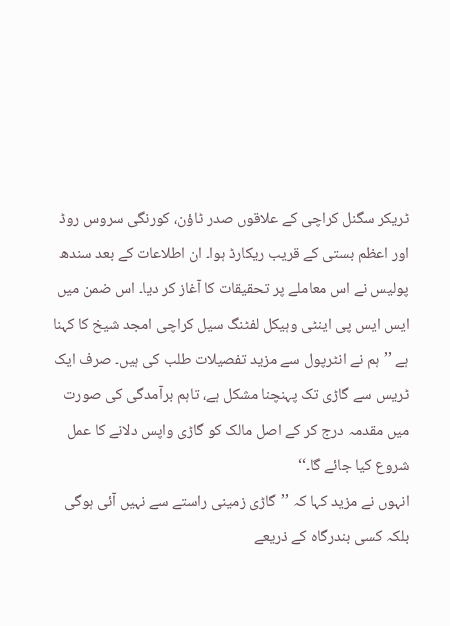ٹریکر سگنل کراچی کے علاقوں صدر ٹاؤن، کورنگی سروس روڈ اور اعظم بستی کے قریب ریکارڈ ہوا۔ ان اطلاعات کے بعد سندھ پولیس نے اس معاملے پر تحقیقات کا آغاز کر دیا۔ اس ضمن میں ایس ایس پی اینٹی وہیکل لفٹنگ سیل کراچی امجد شیخ کا کہنا ہے ’’ہم نے انٹرپول سے مزید تفصیلات طلب کی ہیں۔ صرف ایک ٹریس سے گاڑی تک پہنچنا مشکل ہے، تاہم برآمدگی کی صورت میں مقدمہ درج کر کے اصل مالک کو گاڑی واپس دلانے کا عمل شروع کیا جائے گا۔‘‘
انہوں نے مزید کہا کہ ’’گاڑی زمینی راستے سے نہیں آئی ہوگی بلکہ کسی بندرگاہ کے ذریعے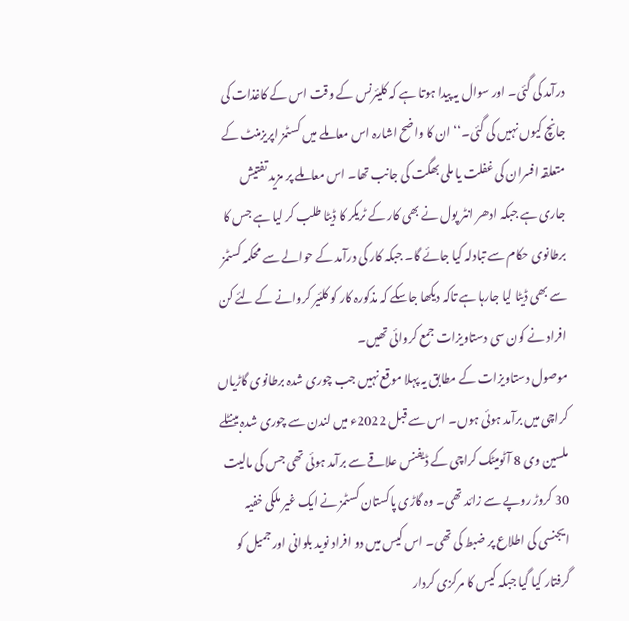درآمد کی گئی۔ اور سوال یہ پیدا ہوتا ہے کہ کلیئرنس کے وقت اس کے کاغذات کی جانچ کیوں نہیں کی گئی۔‘‘ ان کا واضح اشارہ اس معاملے میں کسٹمز اپریزمنٹ کے متعلقہ افسران کی غفلت یا ملی بھگت کی جانب تھا۔ اس معاملے پر مزید تفتیش جاری ہے جبکہ ادھر انٹر پول نے بھی کار کے ٹریکر کا ڈیٹا طلب کر لیا ہے جس کا برطانوی حکام سے تبادلہ کیا جائے گا۔ جبکہ کار کی درآمد کے حوالے سے محکمہ کسٹمز سے بھی ڈیٹا لیا جارہا ہے تاکہ دیکھا جاسکے کہ مذکورہ کار کو کلئیر کروانے کے لئے کن افراد نے کون سی دستاویزات جمع کروائی تھیں۔
موصول دستاویزات کے مطابق یہ پہلا موقع نہیں جب چوری شدہ برطانوی گاڑیاں کراچی میں برآمد ہوئی ہوں۔ اس سے قبل 2022ء میں لندن سے چوری شدہ بینٹلے ملسین وی 8 آٹومیٹک کراچی کے ڈیفنس علاقے سے برآمد ہوئی تھی جس کی مالیت 30 کروڑ روپے سے زائد تھی۔ وہ گاڑی پاکستان کسٹمز نے ایک غیر ملکی خفیہ ایجنسی کی اطلاع پر ضبط کی تھی۔ اس کیس میں دو افراد نوید بلوانی اور جمیل کو گرفتار کیا گیا جبکہ کیس کا مرکزی کردار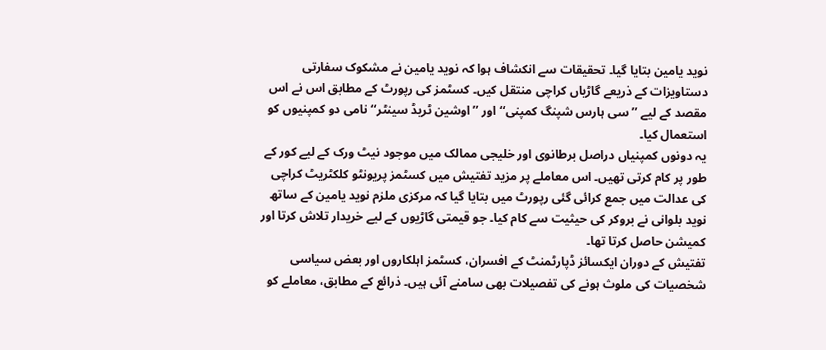نوید یامین بتایا گیا۔ تحقیقات سے انکشاف ہوا کہ نوید یامین نے مشکوک سفارتی دستاویزات کے ذریعے گاڑیاں کراچی منتقل کیں۔ کسٹمز کی رپورٹ کے مطابق اس نے اس مقصد کے لیے ’’سی ہارس شپنگ کمپنی‘‘ اور ’’اوشین ٹریڈ سینٹر‘‘ نامی دو کمپنیوں کو استعمال کیا۔
یہ دونوں کمپنیاں دراصل برطانوی اور خلیجی ممالک میں موجود نیٹ ورک کے لیے کور کے طور پر کام کرتی تھیں۔ اس معاملے پر مزید تفتیش میں کسٹمز پریونٹو کلکٹریٹ کراچی کی عدالت میں جمع کرائی گئی رپورٹ میں بتایا گیا کہ مرکزی ملزم نوید یامین کے ساتھ نوید بلوانی نے بروکر کی حیثیت سے کام کیا۔ جو قیمتی گاڑیوں کے لیے خریدار تلاش کرتا اور کمیشن حاصل کرتا تھا۔
تفتیش کے دوران ایکسائز ڈپارٹمنٹ کے افسران، کسٹمز اہلکاروں اور بعض سیاسی شخصیات کی ملوث ہونے کی تفصیلات بھی سامنے آئی ہیں۔ ذرائع کے مطابق، معاملے کو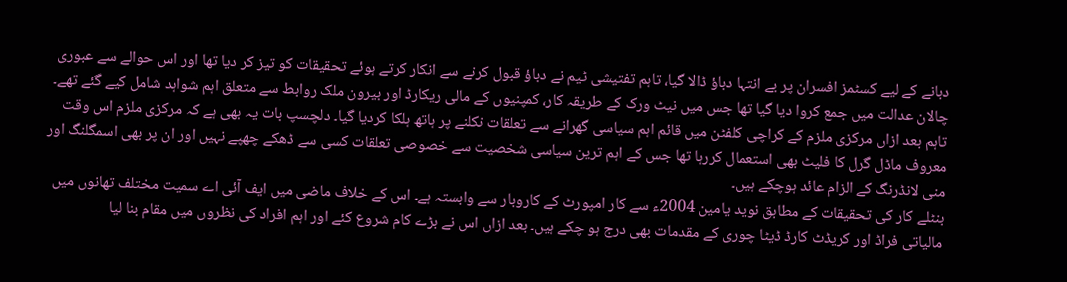دبانے کے لیے کسٹمز افسران پر بے انتہا دباؤ ڈالا گیا، تاہم تفتیشی ٹیم نے دباؤ قبول کرنے سے انکار کرتے ہوئے تحقیقات کو تیز کر دیا تھا اور اس حوالے سے عبوری چالان عدالت میں جمع کروا دیا گیا تھا جس میں نیٹ ورک کے طریقہ کار، کمپنیوں کے مالی ریکارڈ اور بیرون ملک روابط سے متعلق اہم شواہد شامل کیے گئے تھے۔ تاہم بعد ازاں مرکزی ملزم کے کراچی کلفٹن میں قائم اہم سیاسی گھرانے سے تعلقات نکلنے پر ہاتھ ہلکا کردیا گیا۔ دلچسپ بات یہ بھی ہے کہ مرکزی ملزم اس وقت معروف ماڈل گرل کا فلیٹ بھی استعمال کررہا تھا جس کے اہم ترین سیاسی شخصیت سے خصوصی تعلقات کسی سے ڈھکے چھپے نہیں اور ان پر بھی اسمگلنگ اور منی لانڈرنگ کے الزام عائد ہوچکے ہیں۔
بنٹلے کار کی تحقیقات کے مطابق نوید یامین 2004ء سے کار امپورٹ کے کاروبار سے وابستہ ہے۔ اس کے خلاف ماضی میں ایف آئی اے سمیت مختلف تھانوں میں مالیاتی فراڈ اور کریڈٹ کارڈ ڈیٹا چوری کے مقدمات بھی درج ہو چکے ہیں۔ بعد ازاں اس نے بڑے کام شروع کئے اور اہم افراد کی نظروں میں مقام بنا لیا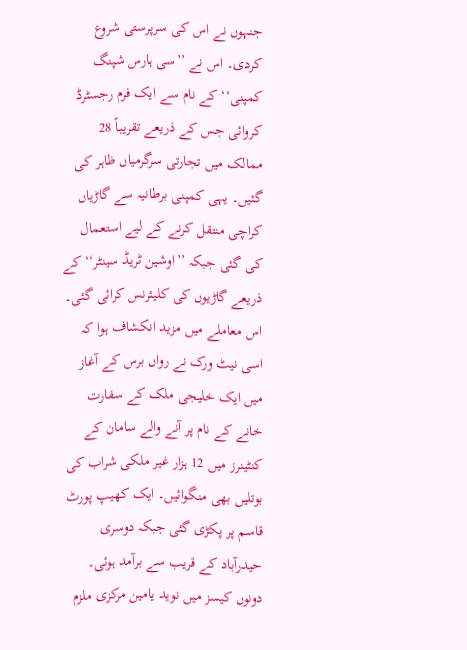جنہوں نے اس کی سرپرستی شروع کردی۔ اس نے ’’سی ہارس شپنگ کمپنی‘‘ کے نام سے ایک فرم رجسٹرڈ کروائی جس کے ذریعے تقریباً 28 ممالک میں تجارتی سرگرمیاں ظاہر کی گئیں۔ یہی کمپنی برطانیہ سے گاڑیاں کراچی منتقل کرنے کے لیے استعمال کی گئی جبکہ ’’اوشین ٹریڈ سینٹر‘‘ کے ذریعے گاڑیوں کی کلیئرنس کرائی گئی۔
اس معاملے میں مزید انکشاف ہوا کہ اسی نیٹ ورک نے رواں برس کے آغاز میں ایک خلیجی ملک کے سفارت خانے کے نام پر آنے والے سامان کے کنٹینرز میں 12 ہزار غیر ملکی شراب کی بوتلیں بھی منگوائیں۔ ایک کھیپ پورٹ قاسم پر پکڑی گئی جبکہ دوسری حیدرآباد کے قریب سے برآمد ہوئی۔ دونوں کیسز میں نوید یامین مرکزی ملزم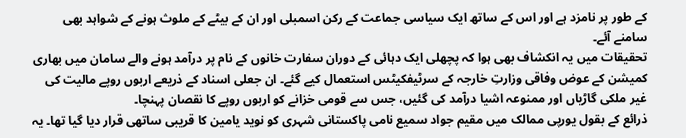کے طور پر نامزد ہے اور اس کے ساتھ ایک سیاسی جماعت کے رکن اسمبلی اور ان کے بیٹے کے ملوث ہونے کے شواہد بھی سامنے آئے۔
تحقیقات میں یہ انکشاف بھی ہوا کہ پچھلی ایک دہائی کے دوران سفارت خانوں کے نام پر درآمد ہونے والے سامان میں بھاری کمیشن کے عوض وفاقی وزارتِ خارجہ کے سرٹیفکیٹس استعمال کیے گئے۔ ان جعلی اسناد کے ذریعے اربوں روپے مالیت کی غیر ملکی گاڑیاں اور ممنوعہ اشیا درآمد کی گئیں، جس سے قومی خزانے کو اربوں روپے کا نقصان پہنچا۔
ذرائع کے بقول یورپی ممالک میں مقیم جواد سمیع نامی پاکستانی شہری کو نوید یامین کا قریبی ساتھی قرار دیا گیا تھا۔ یہ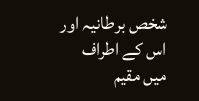شخص برطانیہ اور اس کے اطراف میں مقیم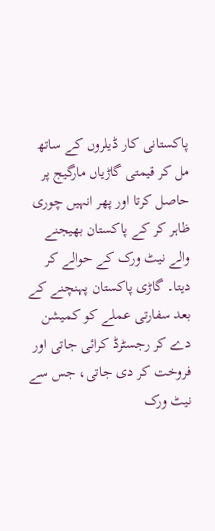پاکستانی کار ڈیلروں کے ساتھ مل کر قیمتی گاڑیاں مارگیج پر حاصل کرتا اور پھر انہیں چوری ظاہر کر کے پاکستان بھیجنے والے نیٹ ورک کے حوالے کر دیتا۔ گاڑی پاکستان پہنچنے کے بعد سفارتی عملے کو کمیشن دے کر رجسٹرڈ کرائی جاتی اور فروخت کر دی جاتی، جس سے نیٹ ورک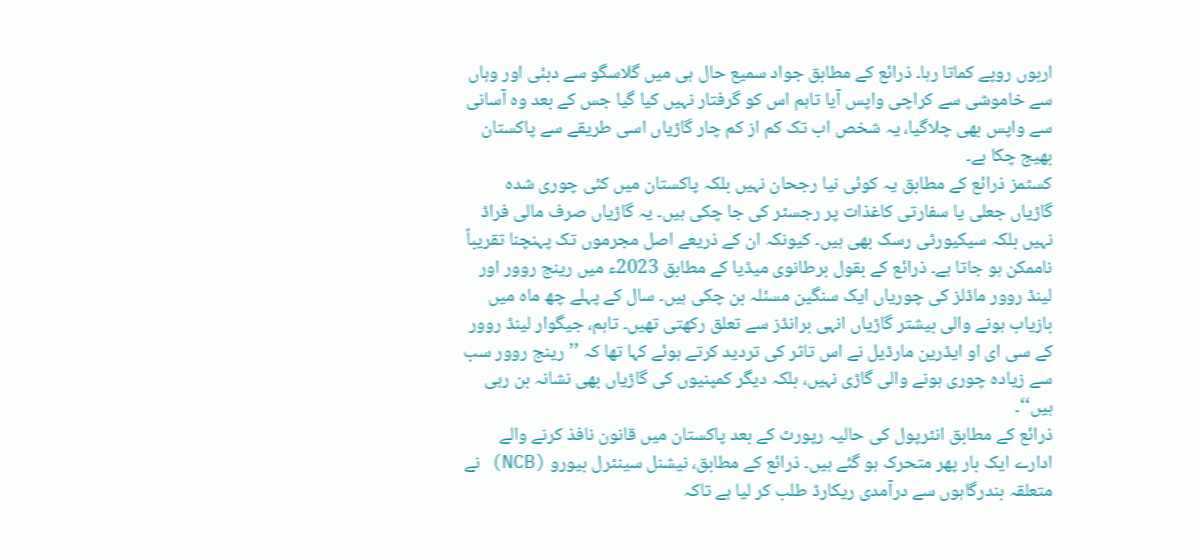اربوں روپے کماتا رہا۔ ذرائع کے مطابق جواد سمیع حال ہی میں گلاسگو سے دبئی اور وہاں سے خاموشی سے کراچی واپس آیا تاہم اس کو گرفتار نہیں کیا گیا جس کے بعد وہ آسانی سے واپس بھی چلاگیا، یہ شخص اب تک کم از کم چار گاڑیاں اسی طریقے سے پاکستان بھیج چکا ہے۔
کسٹمز ذرائع کے مطابق یہ کوئی نیا رجحان نہیں بلکہ پاکستان میں کئی چوری شدہ گاڑیاں جعلی یا سفارتی کاغذات پر رجسٹر کی جا چکی ہیں۔ یہ گاڑیاں صرف مالی فراڈ نہیں بلکہ سیکیورٹی رسک بھی ہیں۔ کیونکہ ان کے ذریعے اصل مجرموں تک پہنچنا تقریباً ناممکن ہو جاتا ہے۔ ذرائع کے بقول برطانوی میڈیا کے مطابق 2023ء میں رینج روور اور لینڈ روور ماڈلز کی چوریاں ایک سنگین مسئلہ بن چکی ہیں۔ سال کے پہلے چھ ماہ میں بازیاب ہونے والی بیشتر گاڑیاں انہی برانڈز سے تعلق رکھتی تھیں۔ تاہم، جیگوار لینڈ روور کے سی ای او ایڈرین مارڈیل نے اس تاثر کی تردید کرتے ہوئے کہا تھا کہ ’’رینج روور سب سے زیادہ چوری ہونے والی گاڑی نہیں، بلکہ دیگر کمپنیوں کی گاڑیاں بھی نشانہ بن رہی ہیں‘‘۔
ذرائع کے مطابق انٹرپول کی حالیہ رپورٹ کے بعد پاکستان میں قانون نافذ کرنے والے ادارے ایک بار پھر متحرک ہو گئے ہیں۔ ذرائع کے مطابق، نیشنل سینٹرل بیورو (NCB) نے متعلقہ بندرگاہوں سے درآمدی ریکارڈ طلب کر لیا ہے تاکہ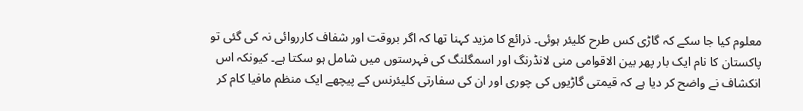معلوم کیا جا سکے کہ گاڑی کس طرح کلیئر ہوئی۔ ذرائع کا مزید کہنا تھا کہ اگر بروقت اور شفاف کارروائی نہ کی گئی تو پاکستان کا نام ایک بار پھر بین الاقوامی منی لانڈرنگ اور اسمگلنگ کی فہرستوں میں شامل ہو سکتا ہے۔ کیونکہ اس انکشاف نے واضح کر دیا ہے کہ قیمتی گاڑیوں کی چوری اور ان کی سفارتی کلیئرنس کے پیچھے ایک منظم مافیا کام کر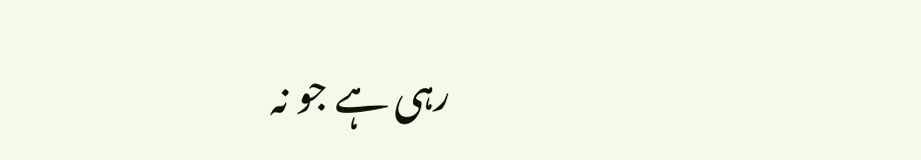رہی ہے جو نہ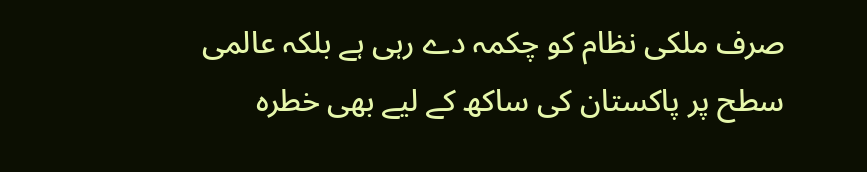صرف ملکی نظام کو چکمہ دے رہی ہے بلکہ عالمی سطح پر پاکستان کی ساکھ کے لیے بھی خطرہ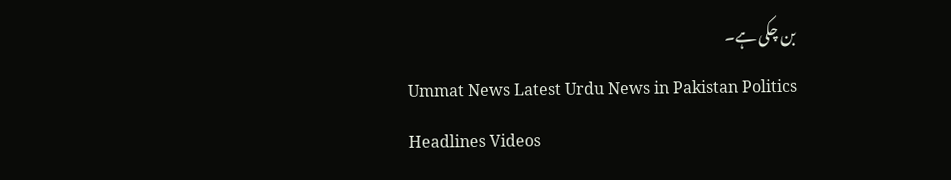بن چکی ہے۔
Ummat News Latest Urdu News in Pakistan Politics Headlines Videos